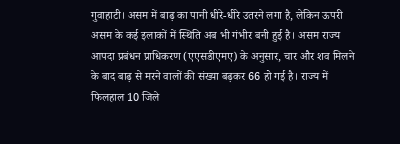गुवाहाटी। असम में बाढ़ का पानी धीरे-धीरे उतरने लगा है, लेकिन ऊपरी असम के कई इलाकों में स्थिति अब भी गंभीर बनी हुई है। असम राज्य आपदा प्रबंधन प्राधिकरण (एएसडीएमए) के अनुसार, चार और शव मिलने के बाद बाढ़ से मरने वालों की संख्या बढ़कर 66 हो गई है। राज्य में फिलहाल 10 जिले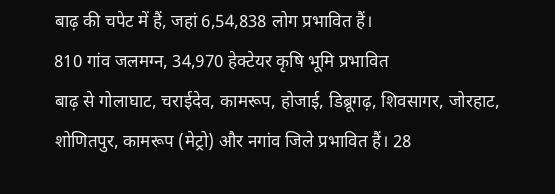बाढ़ की चपेट में हैं, जहां 6,54,838 लोग प्रभावित हैं।
810 गांव जलमग्न, 34,970 हेक्टेयर कृषि भूमि प्रभावित
बाढ़ से गोलाघाट, चराईदेव, कामरूप, होजाई, डिब्रूगढ़, शिवसागर, जोरहाट, शोणितपुर, कामरूप (मेट्रो) और नगांव जिले प्रभावित हैं। 28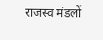राजस्व मंडलों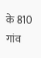के 810 गांव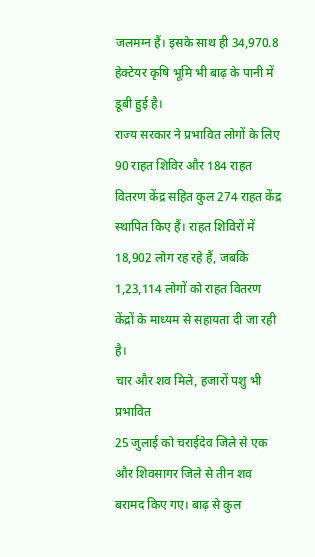जलमग्न हैं। इसके साथ ही 34,970.8 हेक्टेयर कृषि भूमि भी बाढ़ के पानी में डूबी हुई है।
राज्य सरकार ने प्रभावित लोगों के लिए 90 राहत शिविर और 184 राहत वितरण केंद्र सहित कुल 274 राहत केंद्र स्थापित किए हैं। राहत शिविरों में 18,902 लोग रह रहे हैं, जबकि 1,23,114 लोगों को राहत वितरण केंद्रों के माध्यम से सहायता दी जा रही है।
चार और शव मिले, हजारों पशु भी प्रभावित
25 जुलाई को चराईदेव जिले से एक और शिवसागर जिले से तीन शव बरामद किए गए। बाढ़ से कुल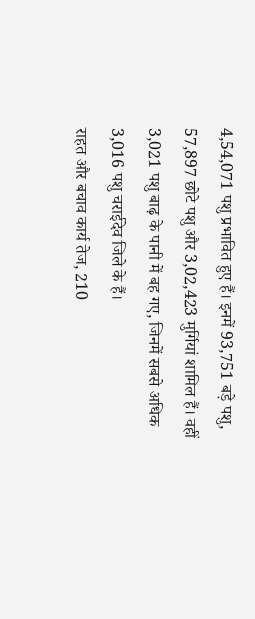4,54,071 पशु प्रभावित हुए हैं। इनमें 93,751 बड़े पशु, 57,897 छोटे पशु और 3,02,423 मुर्गियां शामिल हैं। वहीं 3,021 पशु बाढ़ के पानी में बह गए, जिनमें सबसे अधिक 3,016 पशु चराईदेव जिले के हैं।
राहत और बचाव कार्य तेज, 210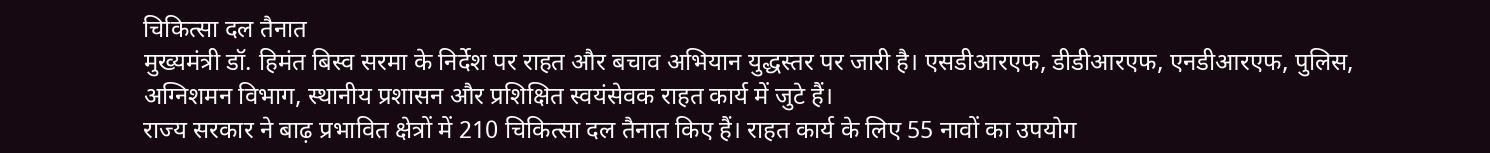चिकित्सा दल तैनात
मुख्यमंत्री डॉ. हिमंत बिस्व सरमा के निर्देश पर राहत और बचाव अभियान युद्धस्तर पर जारी है। एसडीआरएफ, डीडीआरएफ, एनडीआरएफ, पुलिस, अग्निशमन विभाग, स्थानीय प्रशासन और प्रशिक्षित स्वयंसेवक राहत कार्य में जुटे हैं।
राज्य सरकार ने बाढ़ प्रभावित क्षेत्रों में 210 चिकित्सा दल तैनात किए हैं। राहत कार्य के लिए 55 नावों का उपयोग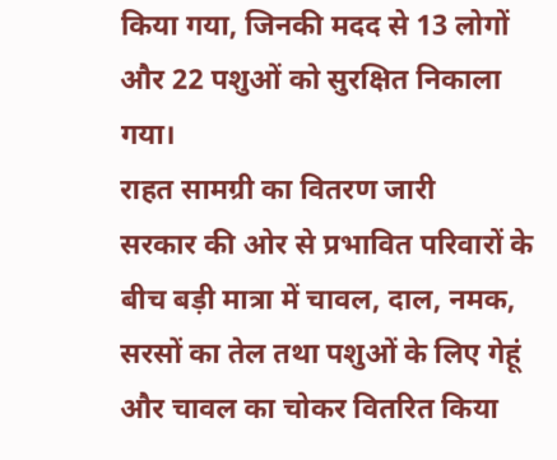किया गया, जिनकी मदद से 13 लोगों और 22 पशुओं को सुरक्षित निकाला गया।
राहत सामग्री का वितरण जारी
सरकार की ओर से प्रभावित परिवारों के बीच बड़ी मात्रा में चावल, दाल, नमक, सरसों का तेल तथा पशुओं के लिए गेहूं और चावल का चोकर वितरित किया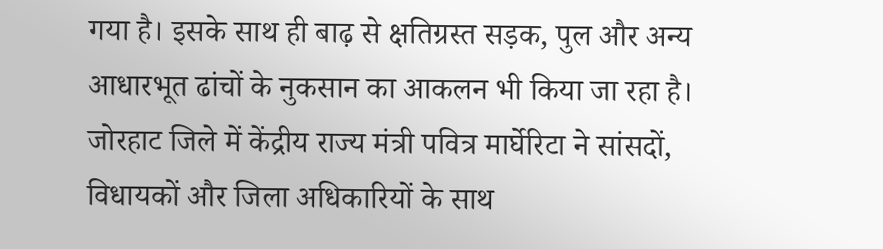गया है। इसके साथ ही बाढ़ से क्षतिग्रस्त सड़क, पुल और अन्य आधारभूत ढांचों के नुकसान का आकलन भी किया जा रहा है।
जोरहाट जिले में केंद्रीय राज्य मंत्री पवित्र मार्घेरिटा ने सांसदों, विधायकों और जिला अधिकारियों के साथ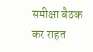समीक्षा बैठक कर राहत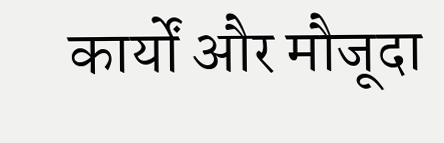कार्यों और मौजूदा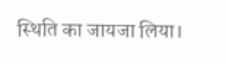स्थिति का जायजा लिया।